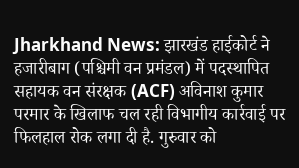Jharkhand News: झारखंड हाईकोर्ट ने हजारीबाग (पश्चिमी वन प्रमंडल) में पदस्थापित सहायक वन संरक्षक (ACF) अविनाश कुमार परमार के खिलाफ चल रही विभागीय कार्रवाई पर फिलहाल रोक लगा दी है. गुरुवार को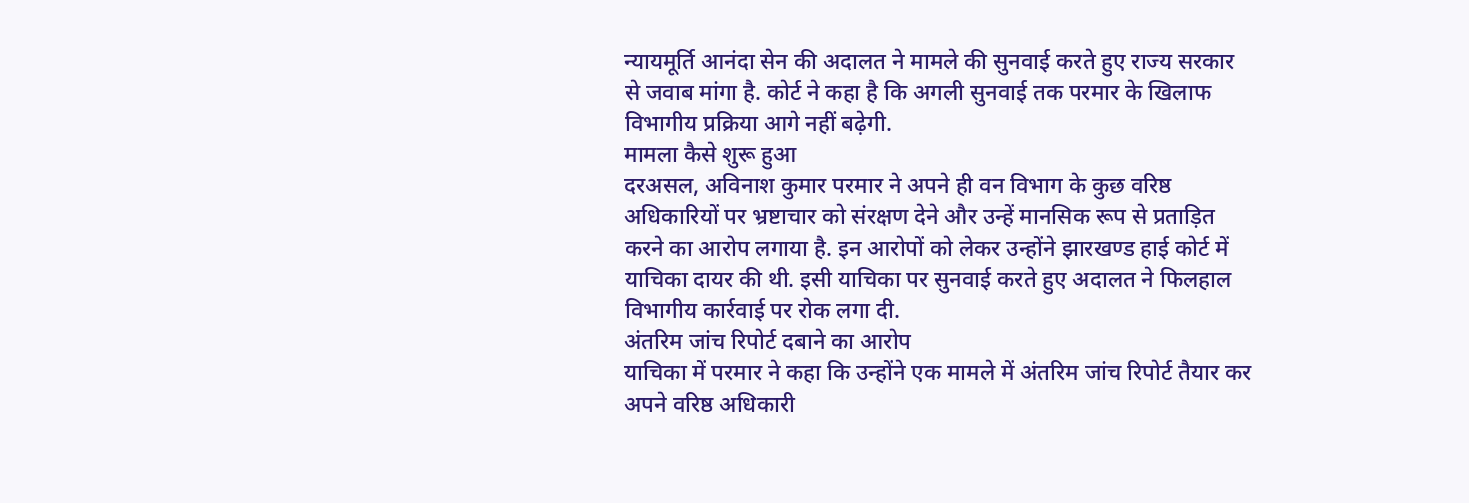न्यायमूर्ति आनंदा सेन की अदालत ने मामले की सुनवाई करते हुए राज्य सरकार से जवाब मांगा है. कोर्ट ने कहा है कि अगली सुनवाई तक परमार के खिलाफ विभागीय प्रक्रिया आगे नहीं बढ़ेगी.
मामला कैसे शुरू हुआ
दरअसल, अविनाश कुमार परमार ने अपने ही वन विभाग के कुछ वरिष्ठ अधिकारियों पर भ्रष्टाचार को संरक्षण देने और उन्हें मानसिक रूप से प्रताड़ित करने का आरोप लगाया है. इन आरोपों को लेकर उन्होंने झारखण्ड हाई कोर्ट में याचिका दायर की थी. इसी याचिका पर सुनवाई करते हुए अदालत ने फिलहाल विभागीय कार्रवाई पर रोक लगा दी.
अंतरिम जांच रिपोर्ट दबाने का आरोप
याचिका में परमार ने कहा कि उन्होंने एक मामले में अंतरिम जांच रिपोर्ट तैयार कर अपने वरिष्ठ अधिकारी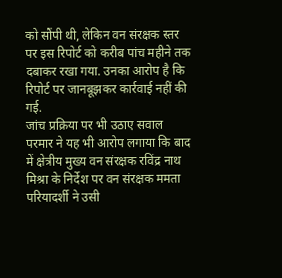को सौंपी थी, लेकिन वन संरक्षक स्तर पर इस रिपोर्ट को करीब पांच महीने तक दबाकर रखा गया. उनका आरोप है कि रिपोर्ट पर जानबूझकर कार्रवाई नहीं की गई.
जांच प्रक्रिया पर भी उठाए सवाल
परमार ने यह भी आरोप लगाया कि बाद में क्षेत्रीय मुख्य वन संरक्षक रविंद्र नाथ मिश्रा के निर्देश पर वन संरक्षक ममता परियादर्शी ने उसी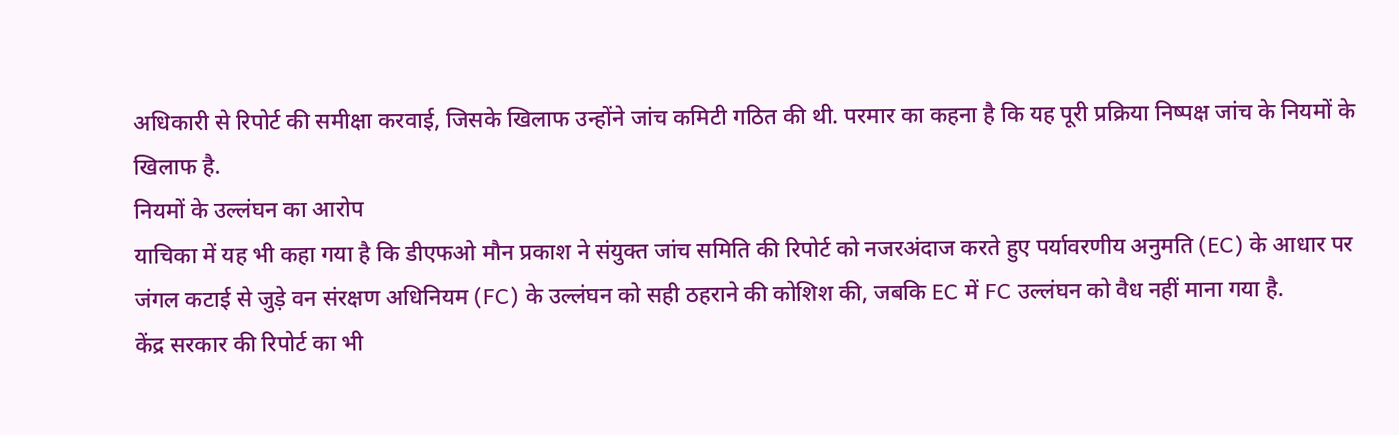अधिकारी से रिपोर्ट की समीक्षा करवाई, जिसके खिलाफ उन्होंने जांच कमिटी गठित की थी. परमार का कहना है कि यह पूरी प्रक्रिया निष्पक्ष जांच के नियमों के खिलाफ है.
नियमों के उल्लंघन का आरोप
याचिका में यह भी कहा गया है कि डीएफओ मौन प्रकाश ने संयुक्त जांच समिति की रिपोर्ट को नजरअंदाज करते हुए पर्यावरणीय अनुमति (EC) के आधार पर जंगल कटाई से जुड़े वन संरक्षण अधिनियम (FC) के उल्लंघन को सही ठहराने की कोशिश की, जबकि EC में FC उल्लंघन को वैध नहीं माना गया है.
केंद्र सरकार की रिपोर्ट का भी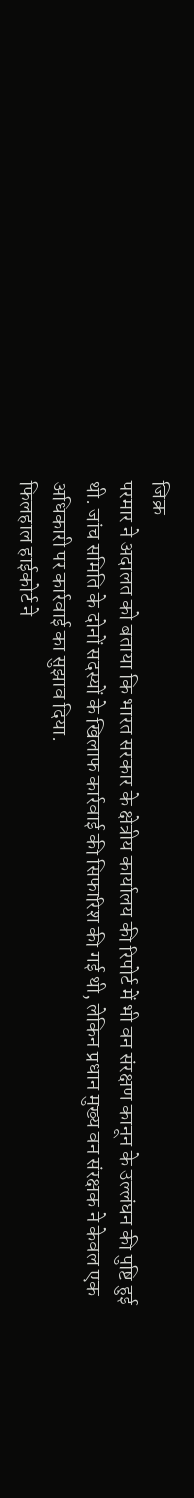जिक्र
परमार ने अदालत को बताया कि भारत सरकार के क्षेत्रीय कार्यालय की रिपोर्ट में भी वन संरक्षण कानून के उल्लंघन की पुष्टि हुई थी. जांच समिति के दोनों सदस्यों के खिलाफ कार्रवाई की सिफारिश की गई थी, लेकिन प्रधान मुख्य वन संरक्षक ने केवल एक अधिकारी पर कार्रवाई का सुझाव दिया.
फिलहाल हाईकोर्ट ने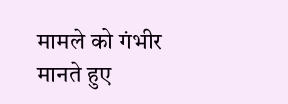मामले को गंभीर मानते हुए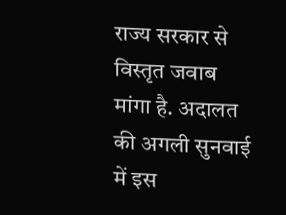राज्य सरकार से विस्तृत जवाब मांगा है. अदालत की अगली सुनवाई में इस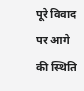पूरे विवाद पर आगे की स्थिति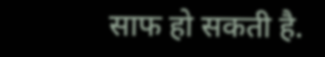साफ हो सकती है.